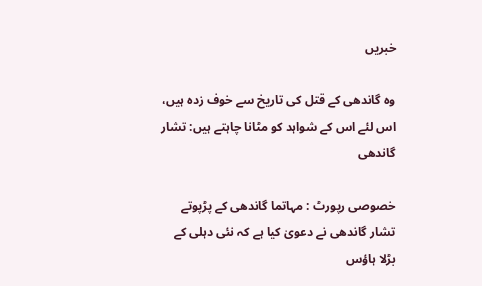خبریں

وہ گاندھی کے قتل کی تاریخ سے خوف زدہ ہیں، اس لئے اس کے شواہد کو مٹانا چاہتے ہیں: تشار گاندھی

خصوصی رپورٹ : مہاتما گاندھی کے پڑپوتے تشار گاندھی نے دعویٰ کیا ہے کہ نئی دہلی کے بڑلا ہاؤس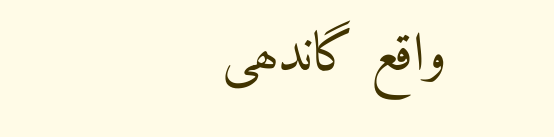واقع گاندھی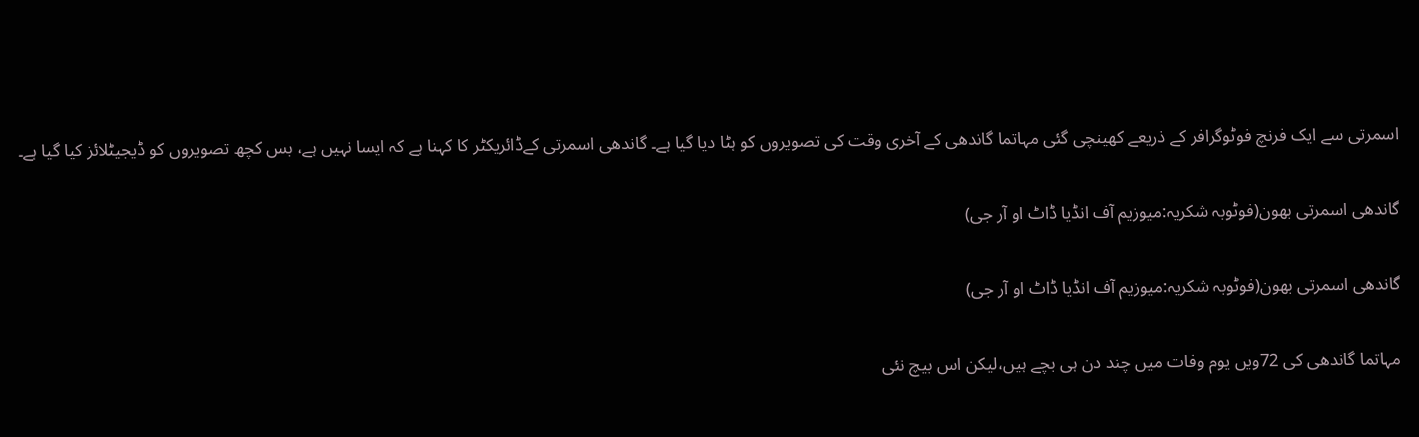اسمرتی سے ایک فرنچ فوٹوگرافر کے ذریعے کھینچی گئی مہاتما گاندھی کے آخری وقت کی تصویروں کو ہٹا دیا گیا ہے۔ گاندھی اسمرتی کےڈائریکٹر کا کہنا ہے کہ ایسا نہیں ہے، بس کچھ تصویروں کو ڈیجیٹلائز کیا گیا ہے۔

گاندھی اسمرتی بھون(فوٹوبہ شکریہ:میوزیم آف انڈیا ڈاٹ او آر جی)

گاندھی اسمرتی بھون(فوٹوبہ شکریہ:میوزیم آف انڈیا ڈاٹ او آر جی)

مہاتما گاندھی کی 72ویں یوم وفات میں چند دن ہی بچے ہیں،لیکن اس بیچ نئی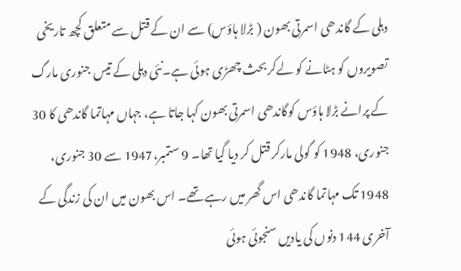دہلی کے گاندھی اسمرتی بھون ( بڑلا ہاؤس) سے ان کے قتل سے متعلق کچھ تاریخی تصویروں کو ہٹانے کو لےکر بحث چھڑی ہوئی ہے۔نئی دہلی کے تیس جنوری مارگ کے پرانے بڑلا ہاؤس کوگاندھی اسمرتی بھون کہا جاتا ہے، جہاں مہاتما گاندھی کا 30 جنوری، 1948 کو گولی مار‌کر قتل کر دیا گیا تھا۔ 9 ستمبر،1947 سے 30 جنوری، 1948 تک مہاتما گاندھی اس گھر میں رہے تھے۔ اس بھون میں ان کی زندگی کے آخری 144 دنوں کی یادیں سنجوئی ہوئی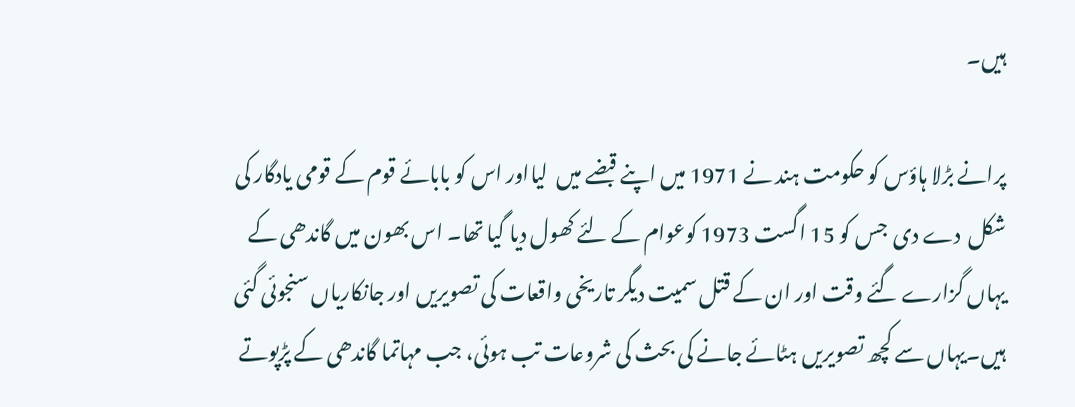ہیں۔

پرانے بڑلا ہاؤس کو حکومت ہند نے 1971 میں اپنے قبضے میں  لیااور اس کو بابائے قوم کے قومی یادگار کی شکل  دے دی  جس کو 15 اگست 1973 کوعوام کے لئے کھول دیا گیا تھا۔ اس بھون میں گاندھی کے یہاں گزارے گئے وقت اور ان کے قتل سمیت دیگر تاریخی واقعات کی تصویریں اور جانکاریاں سنجوئی گئی ہیں۔یہاں سے کچھ تصویریں ہٹائے جانے کی بحث کی شروعات تب ہوئی، جب مہاتما گاندھی کے پڑپوتے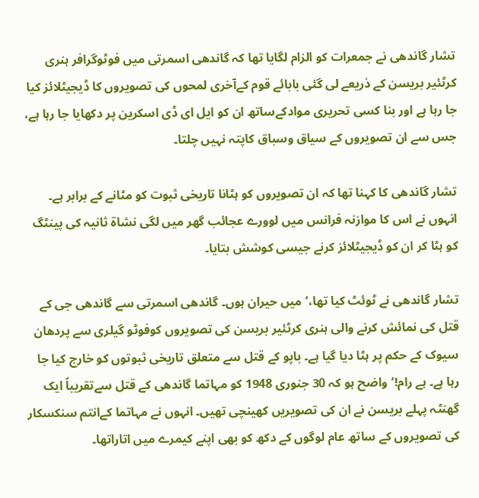تشار گاندھی نے جمعرات کو الزام لگایا تھا کہ گاندھی اسمرتی میں فوٹوگرافر ہنری کرٹئیر بریسن کے ذریعے لی گئی بابائے قوم کےآخری لمحوں کی تصویروں کا ڈیجیٹلائز کیا جا رہا ہے اور بنا کسی تحریری موادکےساتھ ان کو ایل ای ڈی اسکرین پر دکھایا جا رہا ہے، جس سے ان تصویروں کے سیاق وسباق کاپتہ نہیں چلتا۔

تشار گاندھی کا کہنا تھا کہ ان تصویروں کو ہٹانا تاریخی ثبوت کو مٹانے کے برابر ہے۔ انہوں نے اس کا موازنہ فرانس میں لوورے عجائب گھر میں لگی نشاۃ ثانیہ کی پینٹگ کو ہٹا کر ان کو ڈیجیٹلائز کرنے جیسی کوشش بتایا۔

تشار گاندھی نے ٹوئٹ کیا تھا،’میں حیران ہوں۔ گاندھی اسمرتی سے گاندھی جی کے قتل کی نمائش کرنے والی ہنری کرٹئیر بریسن کی تصویروں کوفوٹو گیلری سے پردھان سیوک کے حکم پر ہٹا دیا گیا ہے۔ باپو کے قتل سے متعلق تاریخی ثبوتوں کو خارج کیا جا رہا ہے۔ ہے رام!’واضح ہو کہ 30 جنوری 1948 کو مہاتما گاندھی کے قتل سےتقریباً ایک گھنٹہ پہلے بریسن نے ان کی تصویریں کھینچی تھیں۔ انہوں نے مہاتما کےانتم سنکسکار کی تصویروں کے ساتھ عام لوگوں کے دکھ کو بھی اپنے کیمرے میں اتاراتھا۔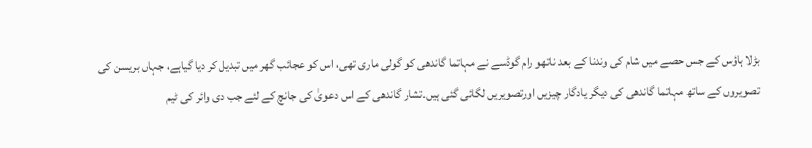بڑلا ہاؤس کے جس حصے میں شام کی وندنا کے بعد ناتھو رام گوڈسے نے مہاتما گاندھی کو گولی ماری تھی، اس کو عجائب گھر میں تبدیل کر دیا گیاہے، جہاں بریسن کی تصویروں کے ساتھ مہاتما گاندھی کی دیگر یادگار چیزیں اورتصویریں لگائی گئی ہیں۔تشار گاندھی کے اس دعویٰ کی جانچ کے لئے جب دی وائر کی ٹیم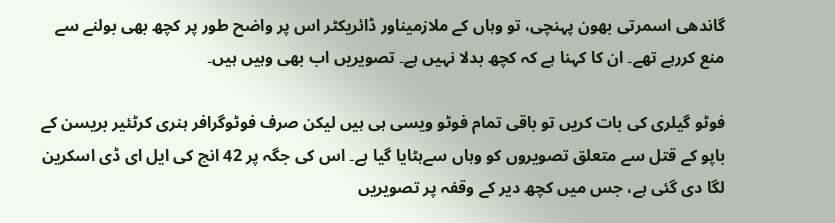گاندھی اسمرتی بھون پہنچی، تو وہاں کے ملازمیناور ڈائریکٹر اس پر واضح طور پر کچھ بھی بولنے سے منع کررہے تھے۔ ان کا کہنا ہے کہ کچھ بدلا نہیں ہے۔ تصویریں اب بھی وہیں ہیں۔

فوٹو گیلری کی بات کریں تو باقی تمام فوٹو ویسی ہی ہیں لیکن صرف فوٹوگرافر ہنری کرٹئیر بریسن کے باپو کے قتل سے متعلق تصویروں کو وہاں سےہٹایا گیا ہے۔ اس کی جگہ پر 42 انچ کی ایل ای ڈی اسکرین لگا دی گئی ہے، جس میں کچھ دیر کے وقفہ پر تصویریں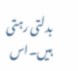بدلتی رہتی ہیں۔اس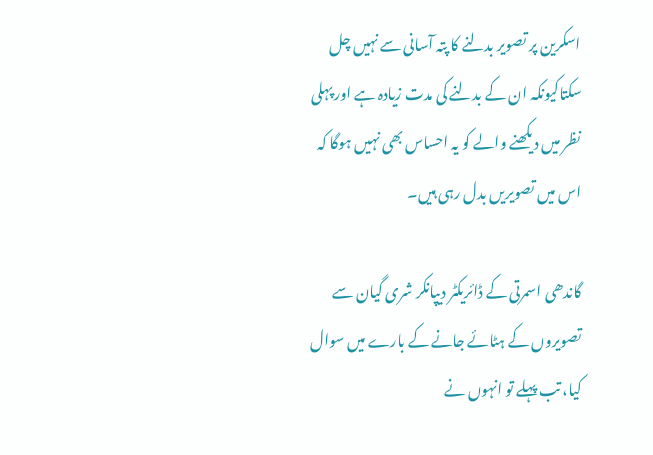اسکرین پر تصویر بدلنے کا پتہ آسانی سے نہیں چل سکتاکیونکہ ان کے بدلنے کی مدت زیادہ ہے اور پہلی نظر میں دیکھنے والے کو یہ احساس بھی نہیں ہوگا کہ اس میں تصویریں بدل رہی ہیں۔

گاندھی اسمرتی کے ڈائریکٹر دیپانکر شری گیان سے تصویروں کے ہٹائے جانے کے بارے میں سوال کیا، تب پہلے تو انہوں نے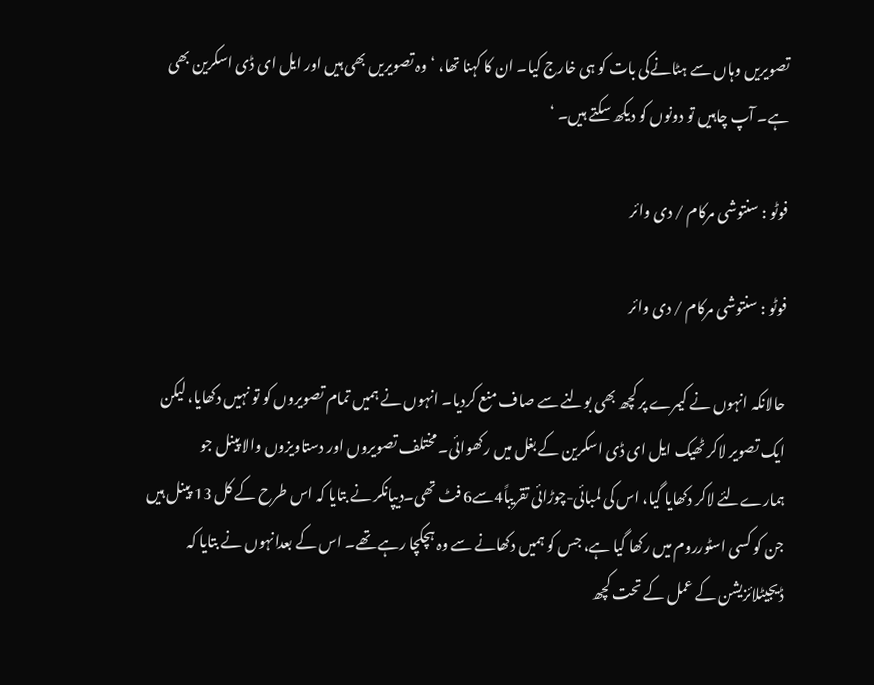تصویریں وہاں سے ہٹانےکی بات کو ہی خارج کیا۔ ان کا کہنا تھا، ‘وہ تصویریں بھی ہیں اور ایل ای ڈی اسکرین بھی ہے۔ آپ چاہیں تو دونوں کو دیکھ سکتے ہیں۔ ‘

فوٹو : سنتوشی مرکام / دی وائر

فوٹو : سنتوشی مرکام / دی وائر

حالانکہ انہوں نے کیمرے پر کچھ بھی بولنے سے صاف منع کردیا۔ انہوں نے ہمیں تمام تصویروں کو تو نہیں دکھایا، لیکن ایک تصویر لاکر ٹھیک ایل ای ڈی اسکرین کے بغل میں رکھوائی۔ مختلف تصویروں اور دستاویزوں والا پینل جو ہمارےلئے لاکر دکھایا گیا، اس کی لمبائی-چوڑائی تقریباً4سے6 فٹ تھی۔دیپانکر نے بتایا کہ اس طرح کے کل 13 پینل ہیں جن کو کسی اسٹورروم میں رکھا گیا ہے، جس کو ہمیں دکھانے سے وہ ہچکچا رہے تھے۔ اس کے بعدانہوں نے بتایا کہ ڈیجیٹلائزیشن کے عمل کے تحت کچھ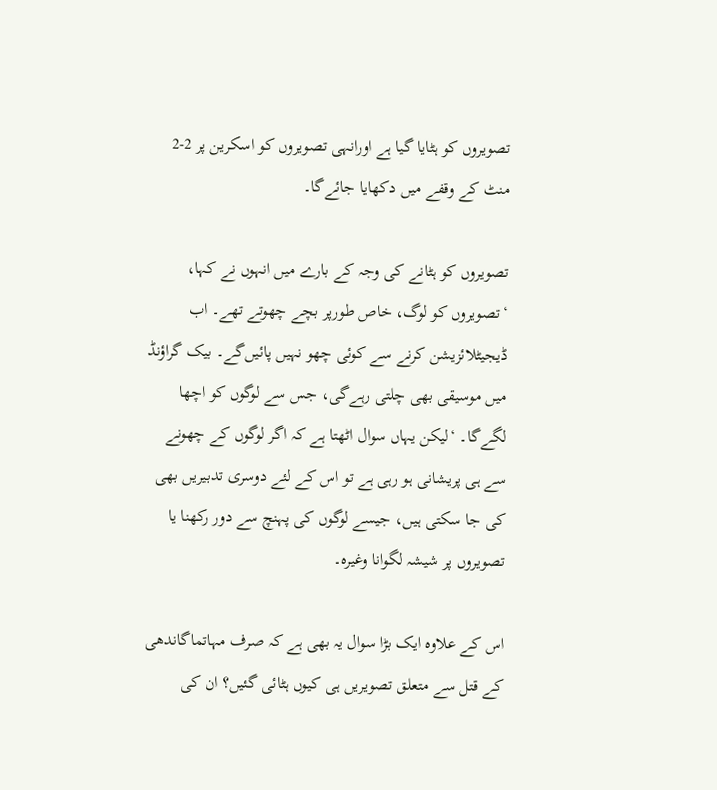تصویروں کو ہٹایا گیا ہے اورانہی تصویروں کو اسکرین پر 2-2 منٹ کے وقفے میں دکھایا جائے‌گا۔

تصویروں کو ہٹانے کی وجہ کے بارے میں انہوں نے کہا، ‘تصویروں کو لوگ، خاص طورپر بچے چھوتے تھے۔ اب ڈیجیٹلائزیشن کرنے سے کوئی چھو نہیں پائیں‌گے۔ بیک گراؤنڈ میں موسیقی بھی چلتی رہے‌گی، جس سے لوگوں کو اچھا لگے‌گا۔ ‘لیکن یہاں سوال اٹھتا ہے کہ اگر لوگوں کے چھونے سے ہی پریشانی ہو رہی ہے تو اس کے لئے دوسری تدبیریں بھی کی جا سکتی ہیں، جیسے لوگوں کی پہنچ سے دور رکھنا یا تصویروں پر شیشہ لگوانا وغیرہ۔

اس کے علاوہ ایک بڑا سوال یہ بھی ہے کہ صرف مہاتماگاندھی کے قتل سے متعلق تصویریں ہی کیوں ہٹائی گئیں؟ ان کی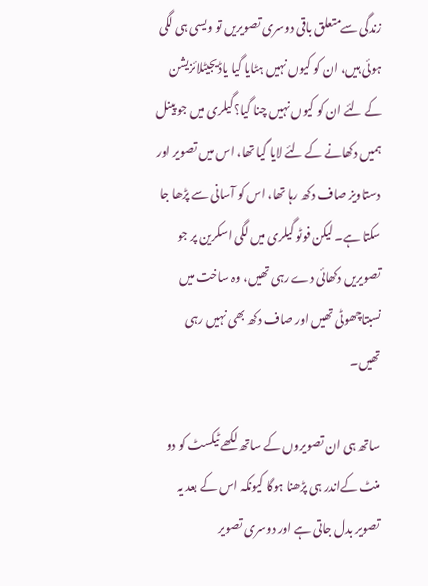زندگی سےمتعلق باقی دوسری تصویریں تو ویسی ہی لگی ہوئی ہیں، ان کو کیوں نہیں ہٹایا گیا یاڈیجیٹلائزیشن کے لئے ان کو کیوں نہیں چنا گیا؟گیلری میں جو پینل ہمیں دکھانے کے لئے لایا گیا تھا، اس میں تصویر اور دستاویز صاف دکھ رہا تھا، اس کو آسانی سے پڑھا جا سکتا ہے۔ لیکن فوٹو گیلری میں لگی اسکرین پر جو تصویریں دکھائی دے رہی تھیں، وہ ساخت میں نسبتاچھوٹی تھیں اور صاف دکھ بھی نہیں رہی تھیں۔

ساتھ ہی ان تصویروں کے ساتھ لکھے ٹیکسٹ کو دو منٹ کےاندر ہی پڑھنا ہوگا کیونکہ اس کے بعد یہ تصویر بدل جاتی ہے اور دوسری تصویر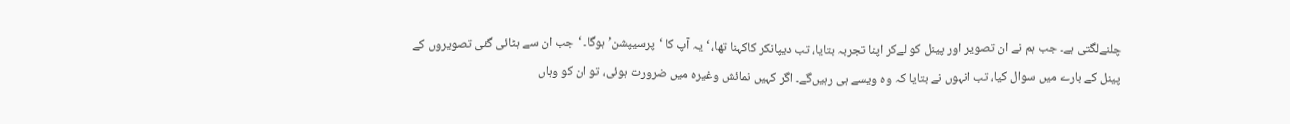چلنےلگتی ہے۔ جب ہم نے ان تصویر اور پینل کو لےکر اپنا تجربہ بتایا، تب دیپانکر کاکہنا تھا، ‘ یہ آپ کا ‘پرسیپشن’ہوگا۔ ‘جب ان سے ہٹائی گئی تصویروں کے پینل کے بارے میں سوال کیا، تب انہوں نے بتایا کہ وہ ویسے ہی رہیں‌گے۔ اگر کہیں نمائش وغیرہ میں ضرورت ہوئی، تو ان کو وہاں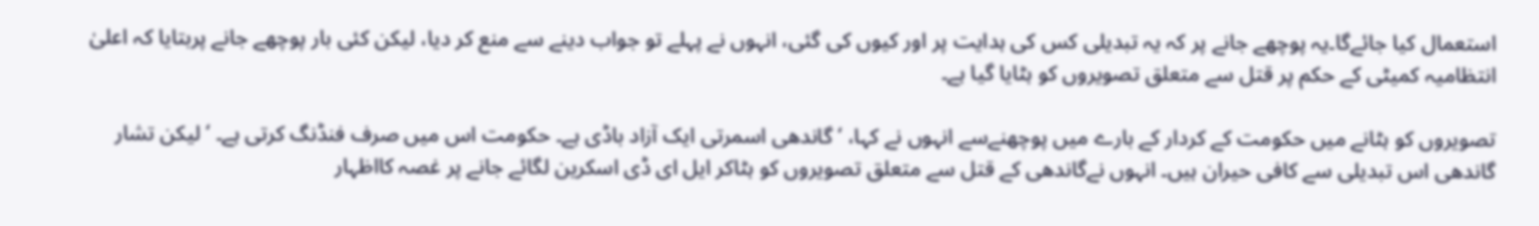استعمال کیا جائے‌گا۔یہ پوچھے جانے پر کہ یہ تبدیلی کس کی ہدایت پر اور کیوں کی گئی، انہوں نے پہلے تو جواب دینے سے منع کر دیا، لیکن کئی بار پوچھے جانے پربتایا کہ اعلیٰ انتظامیہ کمیٹی کے حکم پر قتل سے متعلق تصویروں کو ہٹایا گیا ہے۔

تصویروں کو ہٹانے میں حکومت کے کردار کے بارے میں پوچھنےسے انہوں نے کہا، ‘ گاندھی اسمرتی ایک آزاد باڈی ہے۔ حکومت اس میں صرف فنڈنگ کرتی ہے۔ ‘لیکن تشار گاندھی اس تبدیلی سے کافی حیران ہیں۔ انہوں نےگاندھی کے قتل سے متعلق تصویروں کو ہٹاکر ایل ای ڈی اسکرین لگائے جانے پر غصہ کااظہار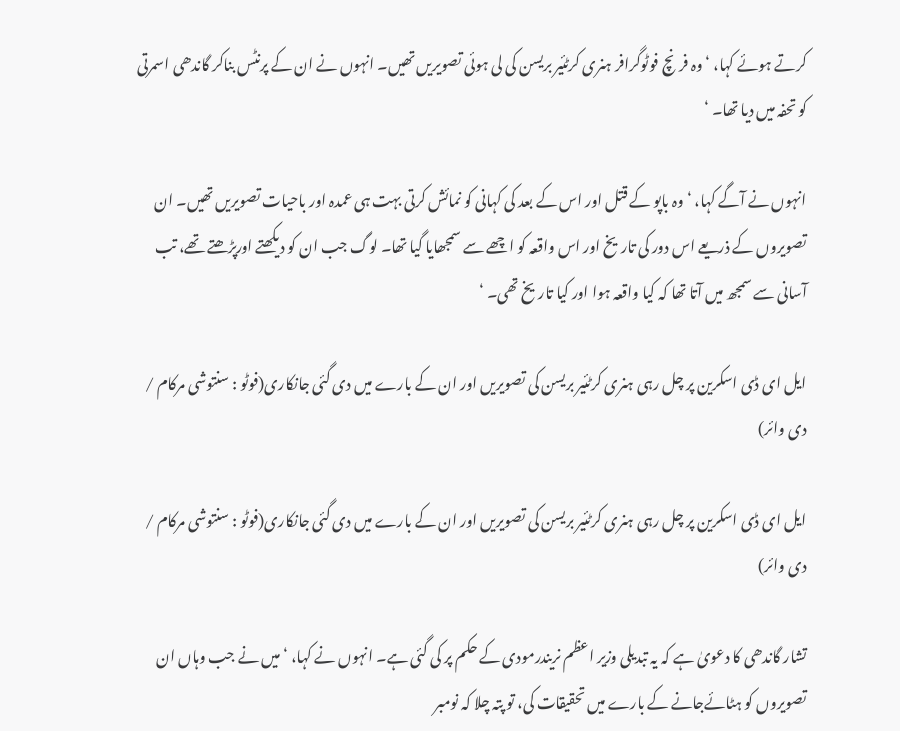کرتے ہوئے کہا، ‘وہ فرنچ فوٹوگرافر ہنری کرٹئیر بریسن کی لی ہوئی تصویریں تھیں۔ انہوں نے ان کے پرنٹس بناکر گاندھی اسمرتی کو تحفہ میں دیا تھا۔ ‘

انہوں نے آگے کہا، ‘وہ باپو کے قتل اور اس کے بعد کی کہانی کو نمائش کرتی بہت ہی عمدہ اور باحیات تصویریں تھیں۔ ان تصویروں کے ذریعے اس دور کی تاریخ اور اس واقعہ کو اچھے سے سمجھایا گیا تھا۔ لوگ جب ان کو دیکھتے اورپڑھتے تھے، تب آسانی سے سمجھ میں آتا تھا کہ کیا واقعہ ہوا اور کیا تاریخ تھی۔ ‘

ایل ای ڈی اسکرین پر چل رہی ہنری کرٹئیر بریسن کی تصویریں اور ان کے بارے میں دی گئی جانکاری(فوٹو : سنتوشی مرکام / دی وائر)

ایل ای ڈی اسکرین پر چل رہی ہنری کرٹئیر بریسن کی تصویریں اور ان کے بارے میں دی گئی جانکاری(فوٹو : سنتوشی مرکام / دی وائر)

تشار گاندھی کا دعویٰ ہے کہ یہ تبدیلی وزیر اعظم نریندرمودی کے حکم پر کی گئی ہے۔ انہوں نے کہا، ‘ میں نے جب وہاں ان تصویروں کو ہٹائےجانے کے بارے میں تحقیقات کی، تو پتہ چلا کہ نومبر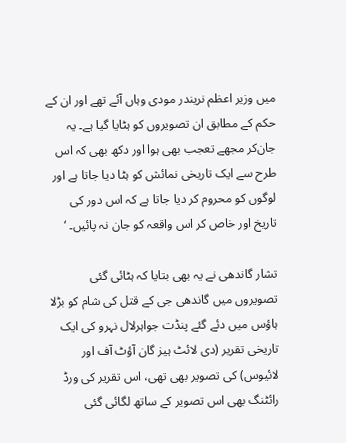میں وزیر اعظم نریندر مودی وہاں آئے تھے اور ان کے حکم کے مطابق ان تصویروں کو ہٹایا گیا ہے۔ یہ جان‌کر مجھے تعجب بھی ہوا اور دکھ بھی کہ اس طرح سے ایک تاریخی نمائش کو ہٹا دیا جاتا ہے اور لوگوں کو محروم کر دیا جاتا ہے کہ اس دور کی تاریخ اور خاص کر اس واقعہ کو جان نہ پائیں۔ ‘

تشار گاندھی نے یہ بھی بتایا کہ ہٹائی گئی تصویروں میں گاندھی جی کے قتل کی شام کو بڑلا ہاؤس میں دئے گئے پنڈت جواہرلال نہرو کی ایک تاریخی تقریر (دی لائٹ ہیز گان آؤٹ آف اور لائیوس) کی تصویر بھی تھی، اس تقریر کی ورڈ رائٹنگ بھی اس تصویر کے ساتھ لگائی گئی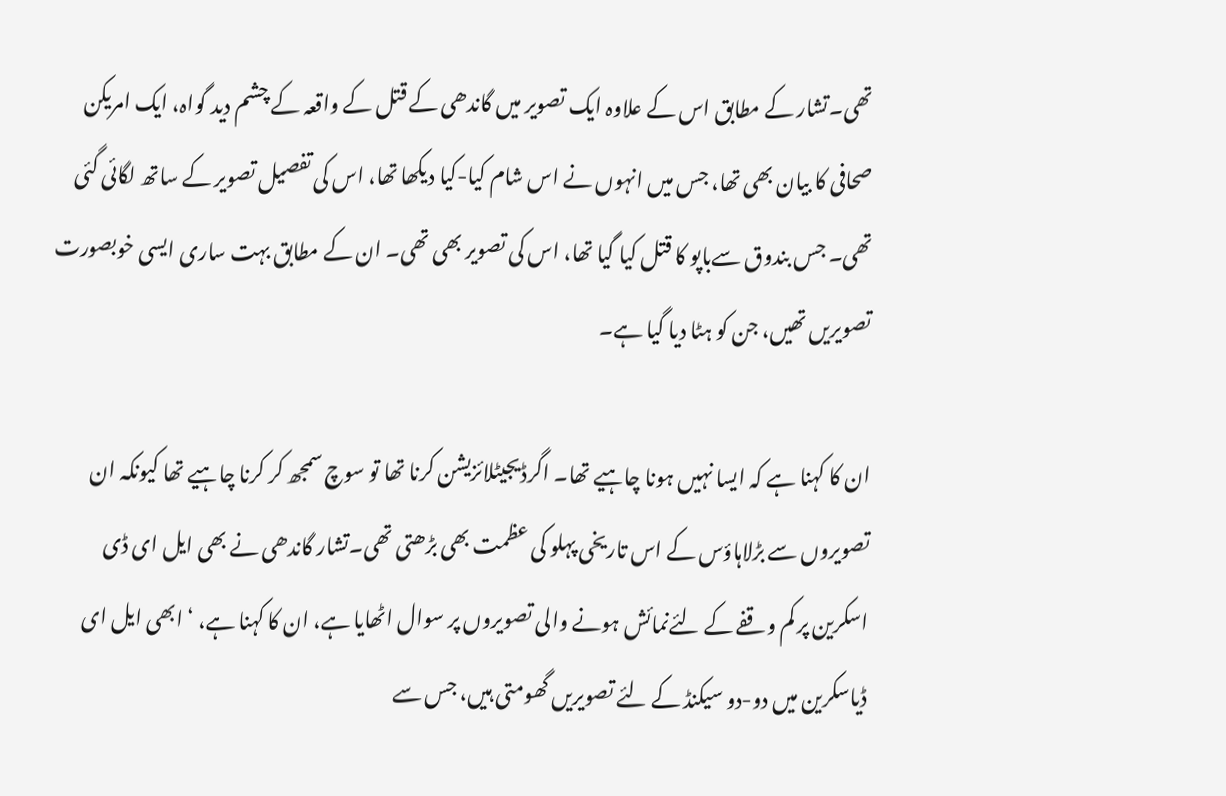تھی۔تشار کے مطابق اس کے علاوہ ایک تصویر میں گاندھی کے قتل کے واقعہ کے چشم دید گواہ، ایک امریکن صحافی کا بیان بھی تھا، جس میں انہوں نے اس شام کیا-کیا دیکھا تھا، اس کی تفصیل تصویر کے ساتھ لگائی گئی تھی۔ جس بندوق سےباپو کا قتل کیا گیا تھا، اس کی تصویر بھی تھی۔ ان کے مطابق بہت ساری ایسی خوبصورت تصویریں تھیں، جن کو ہٹا دیا گیا ہے۔

ان کا کہنا ہے کہ ایسا نہیں ہونا چاہیے تھا۔ اگرڈیجیٹلائزیشن کرنا تھا تو سوچ سمجھ کر کرنا چاہیے تھا کیونکہ ان تصویروں سے بڑلاہاؤس کے اس تاریخی پہلو کی عظمت بھی بڑھتی تھی۔تشار گاندھی نے بھی ایل ای ڈی اسکرین پر کم وقفے کے لئےنمائش ہونے والی تصویروں پر سوال اٹھایا ہے، ان کا کہنا ہے، ‘ ابھی ایل ای ڈیاسکرین میں دو-دو سیکنڈ کے لئے تصویریں گھومتی ہیں، جس سے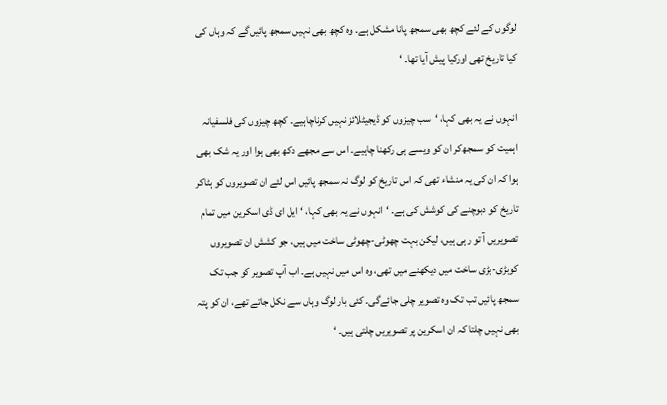لوگوں کے لئے کچھ بھی سمجھ پانا مشکل ہے۔ وہ کچھ بھی نہیں سمجھ پائیں‌گے کہ وہاں کی کیا تاریخ تھی اورکیا پیش آیا تھا۔ ‘

انہوں نے یہ بھی کہا، ‘سب چیزوں کو ڈیجیٹلائز نہیں کرناچاہیے۔ کچھ چیزوں کی فلسفیانہ اہمیت کو سمجھ‌کر ان کو ویسے ہی رکھنا چاہیے۔ اس سے مجھے دکھ بھی ہوا اور یہ شک بھی ہوا کہ ان کی یہ منشاء تھی کہ اس تاریخ کو لوگ نہ سمجھ پائیں اس لئے ان تصویروں کو ہٹاکر تاریخ کو دبوچنے کی کوشش کی ہے۔ ‘انہوں نے یہ بھی کہا، ‘ایل ای ڈی اسکرین میں تمام تصویریں آ تو رہی ہیں، لیکن بہت چھوٹی-چھوٹی ساخت میں ہیں، جو کشش ان تصویروں کوبڑی-بڑی ساخت میں دیکھنے میں تھی، وہ اس میں نہیں ہے۔ اب آپ تصویر کو جب تک سمجھ پائیں تب تک وہ تصویر چلی جائے‌گی۔ کئی بار لوگ وہاں سے نکل جاتے تھے، ان کو پتہ بھی نہیں چلتا کہ ان اسکرین پر تصویریں چلتی ہیں۔ ‘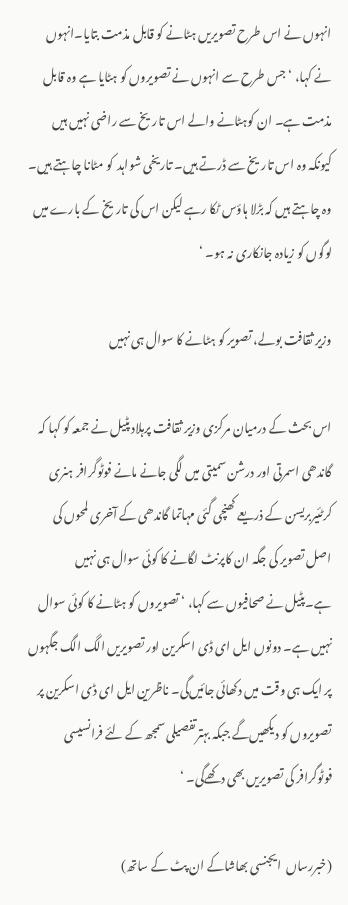انہوں نے اس طرح تصویریں ہٹانے کو قابل مذمت بتایا۔انہوں نے کہا، ‘ جس طرح سے انہوں نے تصویروں کو ہٹایا ہے وہ قابل مذمت ہے۔ ان کوہٹانے والے اس تاریخ سے راضی نہیں ہیں کیونکہ وہ اس تاریخ سے ڈرتے ہیں۔ تاریخی شواہد  کو مٹانا چاہتے ہیں۔ وہ چاہتے ہیں کہ بڑلا ہاؤس ٹکا رہے لیکن اس کی تاریخ کے بارے میں لوگوں کو زیادہ جانکاری نہ ہو۔ ‘

وزیر ثقافت بولے، تصویر کو ہٹانے کا سوال ہی نہیں

اس بحث کے درمیان مرکزی وزیر ثقافت پرہلاد پٹیل نے جمعہ کو کہا کہ گاندھی اسمرتی اور درشن سمیتی میں لگی جانے مانے فوٹوگرافر ہنری کرٹئیربریسن کے ذریعے کھنچی گئی مہاتما گاندھی کے آخری لمحوں کی اصل تصویر کی جگہ ان کاپرنٹ لگانے کا کوئی سوال ہی نہیں ہے۔پٹیل نے صحافیوں سے کہا، ‘ تصویروں کو ہٹانے کا کوئی سوال نہیں ہے۔ دونوں ایل ای ڈی اسکرین اور تصویریں الگ الگ جگہوں پر ایک ہی وقت میں دکھائی جائیں‌گی۔ ناظرین ایل ای ڈی اسکرین پر تصویروں کو دیکھیں‌گے جبکہ بہترتفصیلی سمجھ کے لئے فرانسیسی فوٹوگرافر کی تصویریں بھی دکھے‌گی۔ ‘

(خبررساں  ایجنسی بھاشاکے ان پٹ کے ساتھ)